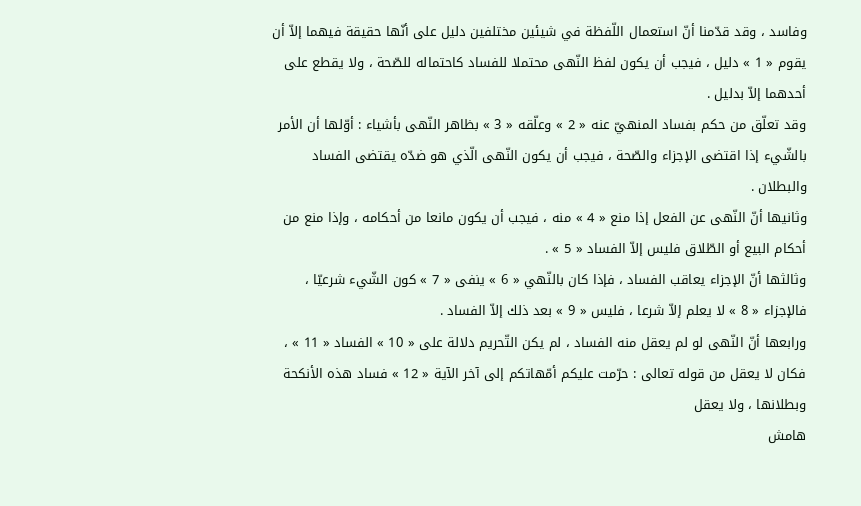وفاسد ، وقد قدّمنا أنّ استعمال اللّفظة في شيئين مختلفين دليل على أنّها حقيقة فيهما إلاّ أن يقوم « 1 » دليل ، فيجب أن يكون لفظ النّهى محتملا للفساد كاحتماله للصّحة ، ولا يقطع على أحدهما إلاّ بدليل .
وقد تعلّق من حكم بفساد المنهيّ عنه « 2 » وعلّقه « 3 » بظاهر النّهى بأشياء : أوّلها أن الأمر بالشّيء إذا اقتضى الإجزاء والصّحة ، فيجب أن يكون النّهى الّذي هو ضدّه يقتضى الفساد والبطلان .
وثانيها أنّ النّهى عن الفعل إذا منع « 4 » منه ، فيجب أن يكون مانعا من أحكامه ، وإذا منع من أحكام البيع أو الطّلاق فليس إلاّ الفساد « 5 » .
وثالثها أنّ الإجزاء يعاقب الفساد ، فإذا كان بالنّهي « 6 » ينفى « 7 » كون الشّيء شرعيّا ، فالإجزاء « 8 » لا يعلم إلاّ شرعا ، فليس « 9 » بعد ذلك إلاّ الفساد .
ورابعها أنّ النّهى لو لم يعقل منه الفساد ، لم يكن التّحريم دلالة على « 10 » الفساد « 11 » ، فكان لا يعقل من قوله تعالى : حرّمت عليكم أمّهاتكم إلى آخر الآية « 12 » فساد هذه الأنكحة وبطلانها ، ولا يعقل
هامش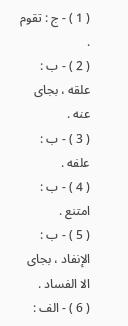( 1 ) - ج : تقوم .
( 2 ) - ب : علقه ، بجاى عنه .
( 3 ) - ب : علفه .
( 4 ) - ب : امتنع .
( 5 ) - ب : الإنفاد ، بجاى الا الفساد .
( 6 ) - الف :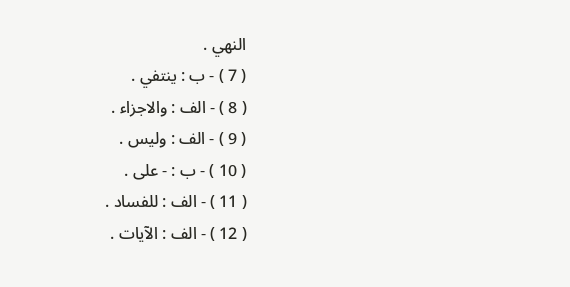النهي .
( 7 ) - ب : ينتفي .
( 8 ) - الف : والاجزاء .
( 9 ) - الف : وليس .
( 10 ) - ب : - على .
( 11 ) - الف : للفساد .
( 12 ) - الف : الآيات .